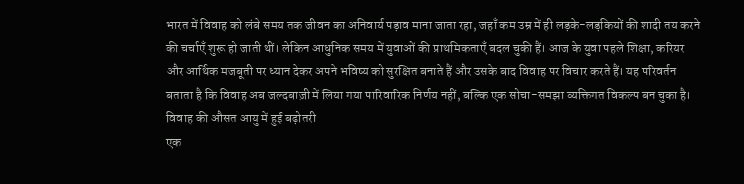भारत में विवाह को लंबे समय तक जीवन का अनिवार्य पड़ाव माना जाता रहा, जहाँ कम उम्र में ही लड़के-लड़कियों की शादी तय करने की चर्चाएँ शुरू हो जाती थीं। लेकिन आधुनिक समय में युवाओं की प्राथमिकताएँ बदल चुकी हैं। आज के युवा पहले शिक्षा, करियर और आर्थिक मजबूती पर ध्यान देकर अपने भविष्य को सुरक्षित बनाते हैं और उसके बाद विवाह पर विचार करते हैं। यह परिवर्तन बताता है कि विवाह अब जल्दबाज़ी में लिया गया पारिवारिक निर्णय नहीं, बल्कि एक सोचा-समझा व्यक्तिगत विकल्प बन चुका है।
विवाह की औसत आयु में हुई बढ़ोतरी
एक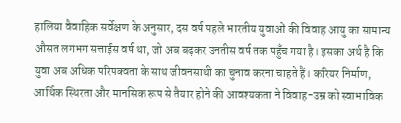हालिया वैवाहिक सर्वेक्षण के अनुसार, दस वर्ष पहले भारतीय युवाओं की विवाह आयु का सामान्य औसत लगभग सत्ताईस वर्ष था, जो अब बढ़कर उनतीस वर्ष तक पहुँच गया है। इसका अर्थ है कि युवा अब अधिक परिपक्वता के साथ जीवनसाथी का चुनाव करना चाहते हैं। करियर निर्माण, आर्थिक स्थिरता और मानसिक रूप से तैयार होने की आवश्यकता ने विवाह-उम्र को स्वाभाविक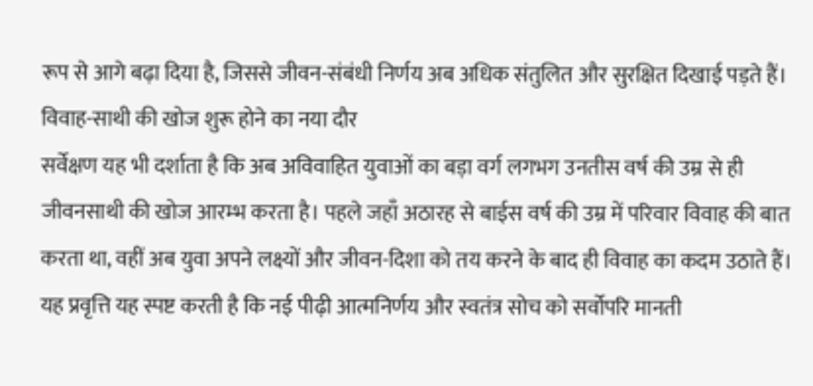रूप से आगे बढ़ा दिया है, जिससे जीवन-संबंधी निर्णय अब अधिक संतुलित और सुरक्षित दिखाई पड़ते हैं।
विवाह-साथी की खोज शुरू होने का नया दौर
सर्वेक्षण यह भी दर्शाता है कि अब अविवाहित युवाओं का बड़ा वर्ग लगभग उनतीस वर्ष की उम्र से ही जीवनसाथी की खोज आरम्भ करता है। पहले जहाँ अठारह से बाईस वर्ष की उम्र में परिवार विवाह की बात करता था, वहीं अब युवा अपने लक्ष्यों और जीवन-दिशा को तय करने के बाद ही विवाह का कदम उठाते हैं। यह प्रवृत्ति यह स्पष्ट करती है कि नई पीढ़ी आत्मनिर्णय और स्वतंत्र सोच को सर्वोपरि मानती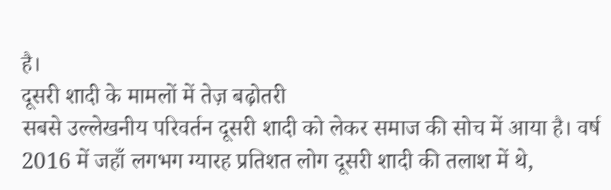है।
दूसरी शादी के मामलों में तेज़ बढ़ोतरी
सबसे उल्लेखनीय परिवर्तन दूसरी शादी को लेकर समाज की सोच में आया है। वर्ष 2016 में जहाँ लगभग ग्यारह प्रतिशत लोग दूसरी शादी की तलाश में थे,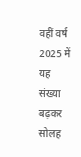वहीं वर्ष 2025 में यह संख्या बढ़कर सोलह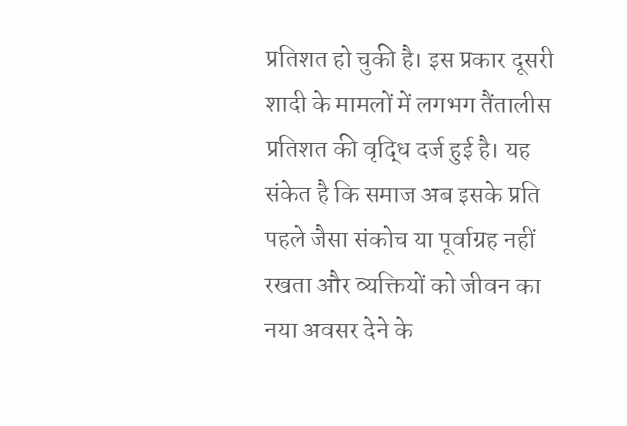प्रतिशत हो चुकी है। इस प्रकार दूसरी शादी के मामलों में लगभग तैंतालीस प्रतिशत की वृद्धि दर्ज हुई है। यह संकेत है कि समाज अब इसके प्रति पहले जैसा संकोच या पूर्वाग्रह नहीं रखता और व्यक्तियों को जीवन का नया अवसर देने के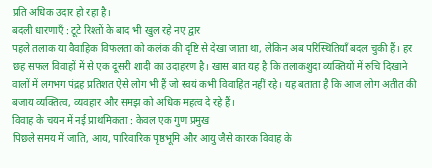प्रति अधिक उदार हो रहा है।
बदली धारणाएँ : टूटे रिश्तों के बाद भी खुल रहे नए द्वार
पहले तलाक या वैवाहिक विफलता को कलंक की दृष्टि से देखा जाता था, लेकिन अब परिस्थितियाँ बदल चुकी हैं। हर छह सफल विवाहों में से एक दूसरी शादी का उदाहरण है। खास बात यह है कि तलाकशुदा व्यक्तियों में रुचि दिखाने वालों में लगभग पंद्रह प्रतिशत ऐसे लोग भी हैं जो स्वयं कभी विवाहित नहीं रहे। यह बताता है कि आज लोग अतीत की बजाय व्यक्तित्व, व्यवहार और समझ को अधिक महत्व दे रहे हैं।
विवाह के चयन में नई प्राथमिकता : केवल एक गुण प्रमुख
पिछले समय में जाति, आय, पारिवारिक पृष्ठभूमि और आयु जैसे कारक विवाह के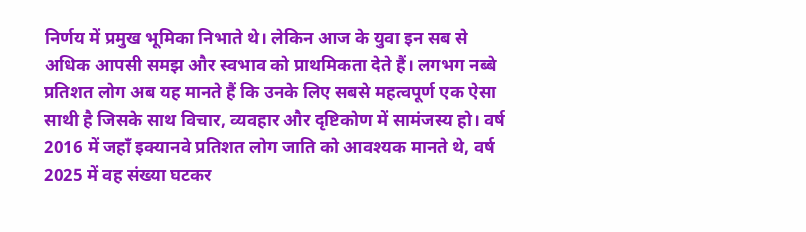निर्णय में प्रमुख भूमिका निभाते थे। लेकिन आज के युवा इन सब से अधिक आपसी समझ और स्वभाव को प्राथमिकता देते हैं। लगभग नब्बे प्रतिशत लोग अब यह मानते हैं कि उनके लिए सबसे महत्वपूर्ण एक ऐसा साथी है जिसके साथ विचार, व्यवहार और दृष्टिकोण में सामंजस्य हो। वर्ष 2016 में जहाँ इक्यानवे प्रतिशत लोग जाति को आवश्यक मानते थे, वर्ष 2025 में वह संख्या घटकर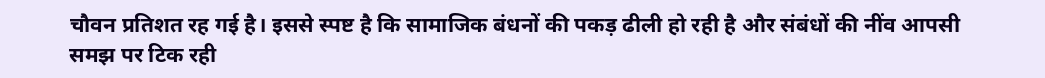चौवन प्रतिशत रह गई है। इससे स्पष्ट है कि सामाजिक बंधनों की पकड़ ढीली हो रही है और संबंधों की नींव आपसी समझ पर टिक रही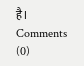है।
Comments (0)